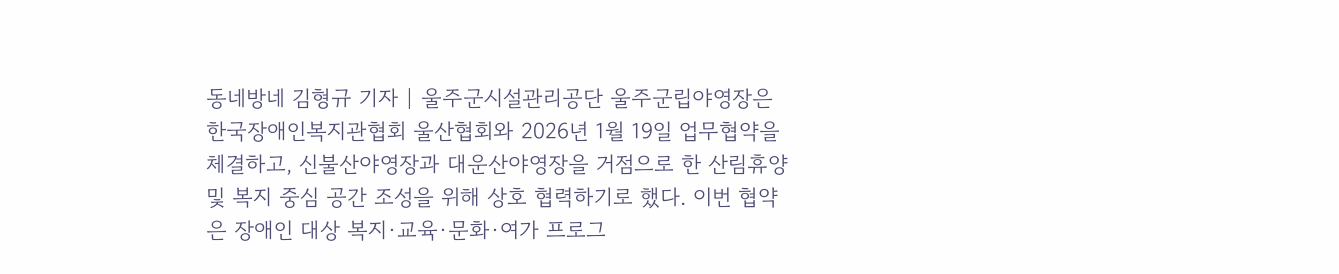동네방네 김형규 기자 | 울주군시설관리공단 울주군립야영장은 한국장애인복지관협회 울산협회와 2026년 1월 19일 업무협약을 체결하고, 신불산야영장과 대운산야영장을 거점으로 한 산림휴양 및 복지 중심 공간 조성을 위해 상호 협력하기로 했다. 이번 협약은 장애인 대상 복지·교육·문화·여가 프로그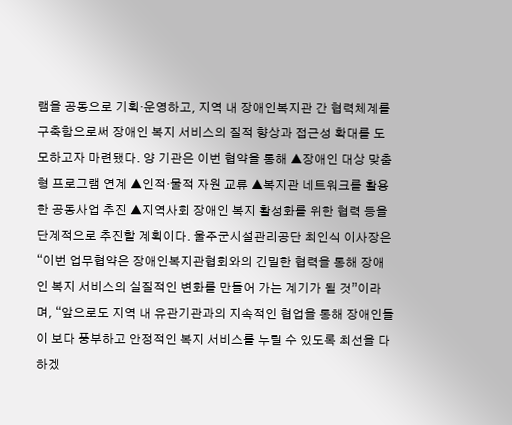램을 공동으로 기획·운영하고, 지역 내 장애인복지관 간 협력체계를 구축함으로써 장애인 복지 서비스의 질적 향상과 접근성 확대를 도모하고자 마련됐다. 양 기관은 이번 협약을 통해 ▲장애인 대상 맞춤형 프로그램 연계 ▲인적·물적 자원 교류 ▲복지관 네트워크를 활용한 공동사업 추진 ▲지역사회 장애인 복지 활성화를 위한 협력 등을 단계적으로 추진할 계획이다. 울주군시설관리공단 최인식 이사장은 “이번 업무협약은 장애인복지관협회와의 긴밀한 협력을 통해 장애인 복지 서비스의 실질적인 변화를 만들어 가는 계기가 될 것”이라며, “앞으로도 지역 내 유관기관과의 지속적인 협업을 통해 장애인들이 보다 풍부하고 안정적인 복지 서비스를 누릴 수 있도록 최선을 다하겠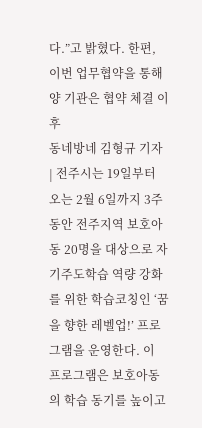다.”고 밝혔다. 한편, 이번 업무협약을 통해 양 기관은 협약 체결 이후
동네방네 김형규 기자 | 전주시는 19일부터 오는 2월 6일까지 3주 동안 전주지역 보호아동 20명을 대상으로 자기주도학습 역량 강화를 위한 학습코칭인 ‘꿈을 향한 레벨업!’ 프로그램을 운영한다. 이 프로그램은 보호아동의 학습 동기를 높이고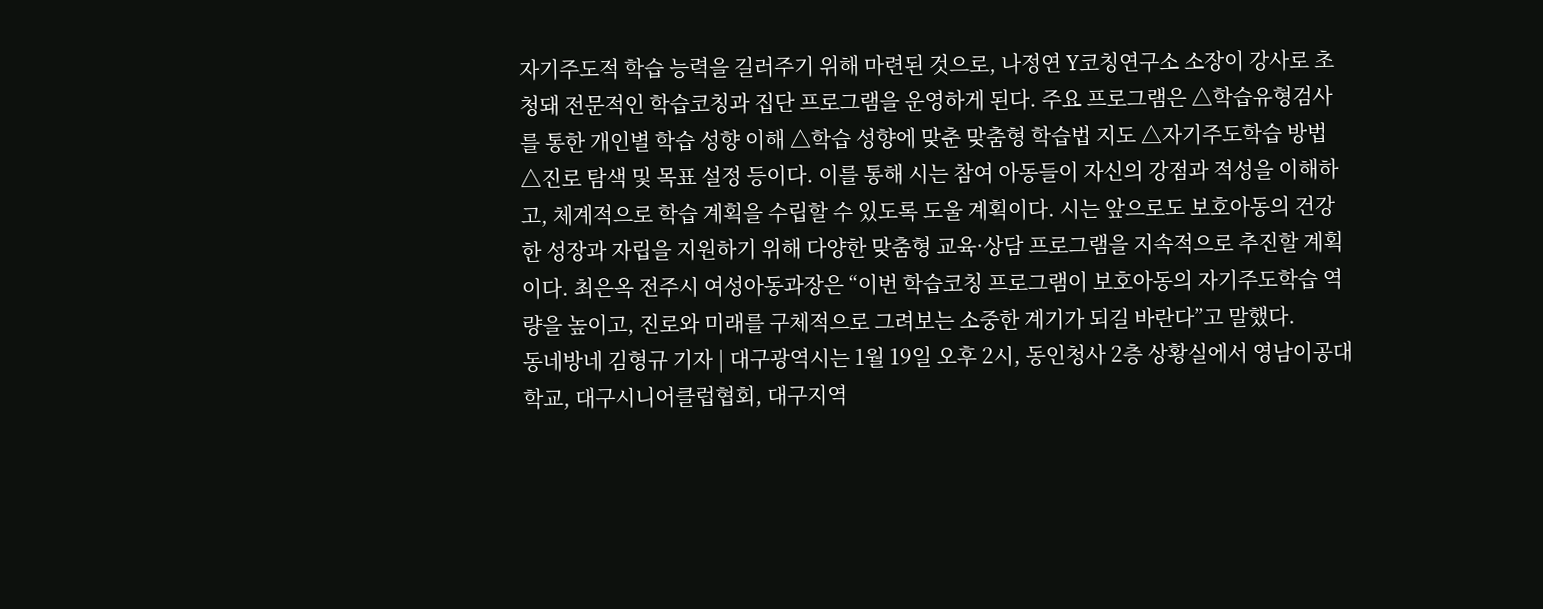자기주도적 학습 능력을 길러주기 위해 마련된 것으로, 나정연 Y코칭연구소 소장이 강사로 초청돼 전문적인 학습코칭과 집단 프로그램을 운영하게 된다. 주요 프로그램은 △학습유형검사를 통한 개인별 학습 성향 이해 △학습 성향에 맞춘 맞춤형 학습법 지도 △자기주도학습 방법 △진로 탐색 및 목표 설정 등이다. 이를 통해 시는 참여 아동들이 자신의 강점과 적성을 이해하고, 체계적으로 학습 계획을 수립할 수 있도록 도울 계획이다. 시는 앞으로도 보호아동의 건강한 성장과 자립을 지원하기 위해 다양한 맞춤형 교육·상담 프로그램을 지속적으로 추진할 계획이다. 최은옥 전주시 여성아동과장은 “이번 학습코칭 프로그램이 보호아동의 자기주도학습 역량을 높이고, 진로와 미래를 구체적으로 그려보는 소중한 계기가 되길 바란다”고 말했다.
동네방네 김형규 기자 | 대구광역시는 1월 19일 오후 2시, 동인청사 2층 상황실에서 영남이공대학교, 대구시니어클럽협회, 대구지역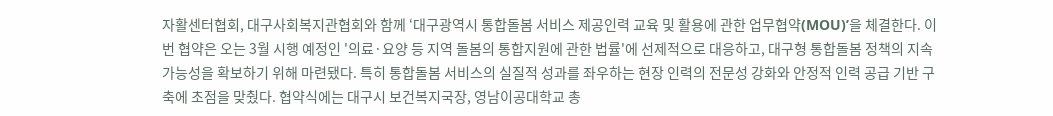자활센터협회, 대구사회복지관협회와 함께 ‘대구광역시 통합돌봄 서비스 제공인력 교육 및 활용에 관한 업무협약(MOU)’을 체결한다. 이번 협약은 오는 3월 시행 예정인 '의료·요양 등 지역 돌봄의 통합지원에 관한 법률'에 선제적으로 대응하고, 대구형 통합돌봄 정책의 지속가능성을 확보하기 위해 마련됐다. 특히 통합돌봄 서비스의 실질적 성과를 좌우하는 현장 인력의 전문성 강화와 안정적 인력 공급 기반 구축에 초점을 맞췄다. 협약식에는 대구시 보건복지국장, 영남이공대학교 총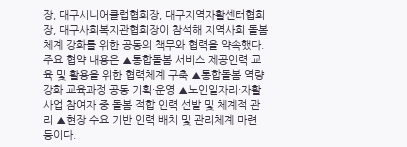장, 대구시니어클럽협회장, 대구지역자활센터협회장, 대구사회복지관협회장이 참석해 지역사회 돌봄 체계 강화를 위한 공동의 책무와 협력을 약속했다. 주요 협약 내용은 ▲통합돌봄 서비스 제공인력 교육 및 활용을 위한 협력체계 구축 ▲통합돌봄 역량 강화 교육과정 공동 기획·운영 ▲노인일자리·자활사업 참여자 중 돌봄 적합 인력 선발 및 체계적 관리 ▲현장 수요 기반 인력 배치 및 관리체계 마련 등이다.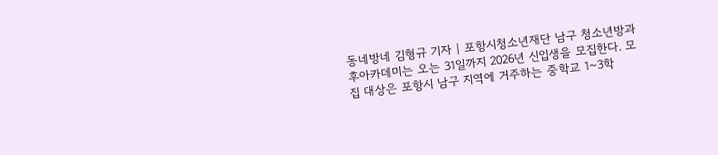동네방네 김형규 기자 | 포항시청소년재단 남구 청소년방과후아카데미는 오는 31일까지 2026년 신입생을 모집한다. 모집 대상은 포항시 남구 지역에 거주하는 중학교 1~3학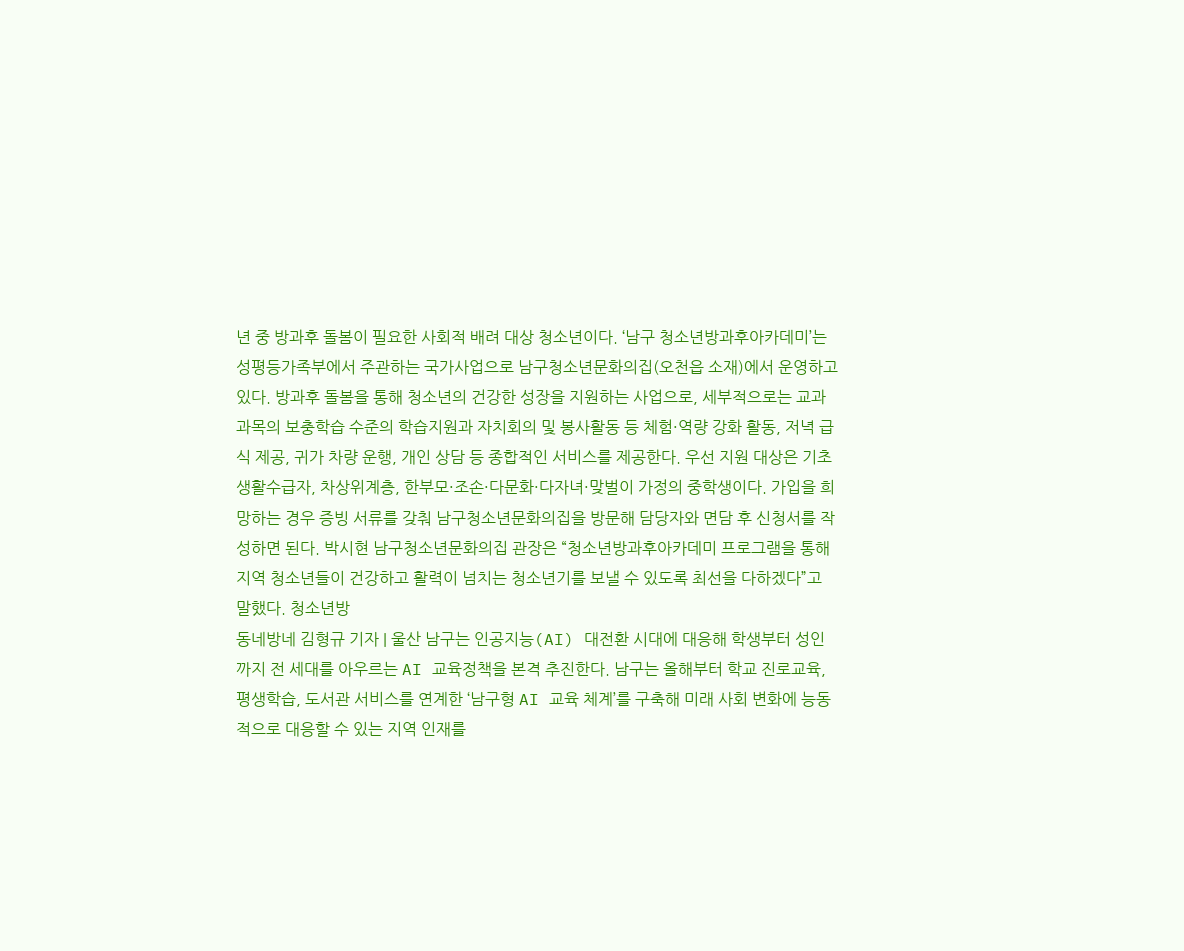년 중 방과후 돌봄이 필요한 사회적 배려 대상 청소년이다. ‘남구 청소년방과후아카데미’는 성평등가족부에서 주관하는 국가사업으로 남구청소년문화의집(오천읍 소재)에서 운영하고 있다. 방과후 돌봄을 통해 청소년의 건강한 성장을 지원하는 사업으로, 세부적으로는 교과 과목의 보충학습 수준의 학습지원과 자치회의 및 봉사활동 등 체험·역량 강화 활동, 저녁 급식 제공, 귀가 차량 운행, 개인 상담 등 종합적인 서비스를 제공한다. 우선 지원 대상은 기초생활수급자, 차상위계층, 한부모·조손·다문화·다자녀·맞벌이 가정의 중학생이다. 가입을 희망하는 경우 증빙 서류를 갖춰 남구청소년문화의집을 방문해 담당자와 면담 후 신청서를 작성하면 된다. 박시현 남구청소년문화의집 관장은 “청소년방과후아카데미 프로그램을 통해 지역 청소년들이 건강하고 활력이 넘치는 청소년기를 보낼 수 있도록 최선을 다하겠다”고 말했다. 청소년방
동네방네 김형규 기자 | 울산 남구는 인공지능(AI) 대전환 시대에 대응해 학생부터 성인까지 전 세대를 아우르는 AI 교육정책을 본격 추진한다. 남구는 올해부터 학교 진로교육, 평생학습, 도서관 서비스를 연계한 ‘남구형 AI 교육 체계’를 구축해 미래 사회 변화에 능동적으로 대응할 수 있는 지역 인재를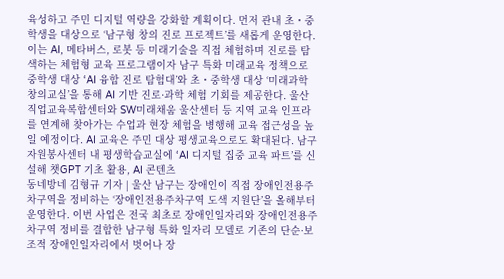육성하고 주민 디지털 역량을 강화할 계획이다. 먼저 관내 초・중학생을 대상으로 ‘남구형 창의 진로 프로젝트’를 새롭게 운영한다. 이는 AI, 메타버스, 로봇 등 미래기술을 직접 체험하며 진로를 탐색하는 체험형 교육 프로그램이자 남구 특화 미래교육 정책으로 중학생 대상 ‘AI 융합 진로 탐험대’와 초・중학생 대상 ‘미래과학 창의교실’을 통해 AI 기반 진로·과학 체험 기회를 제공한다. 울산직업교육복합센터와 SW미래채움 울산센터 등 지역 교육 인프라를 연계해 찾아가는 수업과 현장 체험을 병행해 교육 접근성을 높일 예정이다. AI 교육은 주민 대상 평생교육으로도 확대된다. 남구자원봉사센터 내 평생학습교실에 ‘AI 디지털 집중 교육 파트’를 신설해 챗GPT 기초 활용, AI 콘텐츠
동네방네 김형규 기자 | 울산 남구는 장애인이 직접 장애인전용주차구역을 정비하는 ‘장애인전용주차구역 도색 지원단’을 올해부터 운영한다. 이번 사업은 전국 최초로 장애인일자리와 장애인전용주차구역 정비를 결합한 남구형 특화 일자리 모델로 기존의 단순·보조적 장애인일자리에서 벗어나 장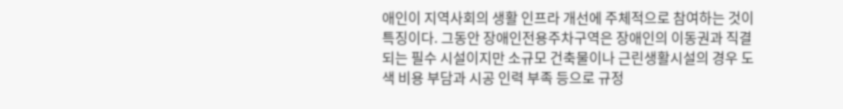애인이 지역사회의 생활 인프라 개선에 주체적으로 참여하는 것이 특징이다. 그동안 장애인전용주차구역은 장애인의 이동권과 직결되는 필수 시설이지만 소규모 건축물이나 근린생활시설의 경우 도색 비용 부담과 시공 인력 부족 등으로 규정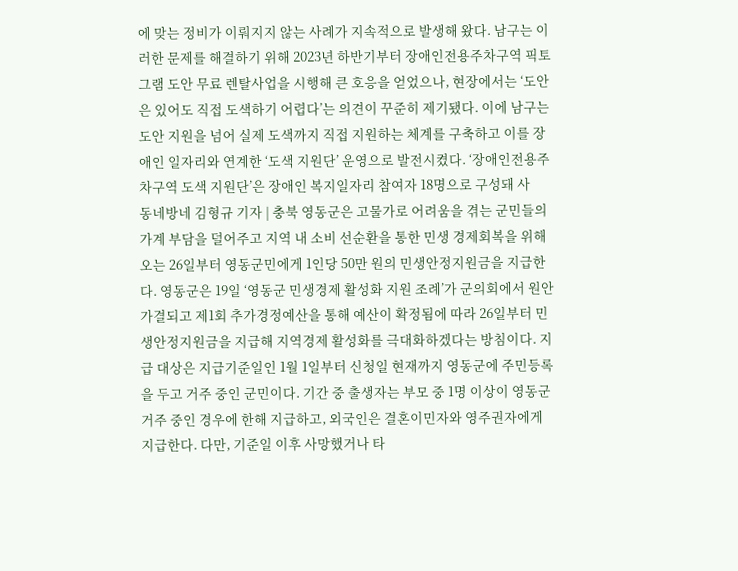에 맞는 정비가 이뤄지지 않는 사례가 지속적으로 발생해 왔다. 남구는 이러한 문제를 해결하기 위해 2023년 하반기부터 장애인전용주차구역 픽토그램 도안 무료 렌탈사업을 시행해 큰 호응을 얻었으나, 현장에서는 ‘도안은 있어도 직접 도색하기 어렵다’는 의견이 꾸준히 제기됐다. 이에 남구는 도안 지원을 넘어 실제 도색까지 직접 지원하는 체계를 구축하고 이를 장애인 일자리와 연계한 ‘도색 지원단’ 운영으로 발전시켰다. ‘장애인전용주차구역 도색 지원단’은 장애인 복지일자리 참여자 18명으로 구성돼 사
동네방네 김형규 기자 | 충북 영동군은 고물가로 어려움을 겪는 군민들의 가계 부담을 덜어주고 지역 내 소비 선순환을 통한 민생 경제회복을 위해 오는 26일부터 영동군민에게 1인당 50만 원의 민생안정지원금을 지급한다. 영동군은 19일 ‘영동군 민생경제 활성화 지원 조례’가 군의회에서 원안 가결되고 제1회 추가경정예산을 통해 예산이 확정됨에 따라 26일부터 민생안정지원금을 지급해 지역경제 활성화를 극대화하겠다는 방침이다. 지급 대상은 지급기준일인 1월 1일부터 신청일 현재까지 영동군에 주민등록을 두고 거주 중인 군민이다. 기간 중 출생자는 부모 중 1명 이상이 영동군 거주 중인 경우에 한해 지급하고, 외국인은 결혼이민자와 영주권자에게 지급한다. 다만, 기준일 이후 사망했거나 타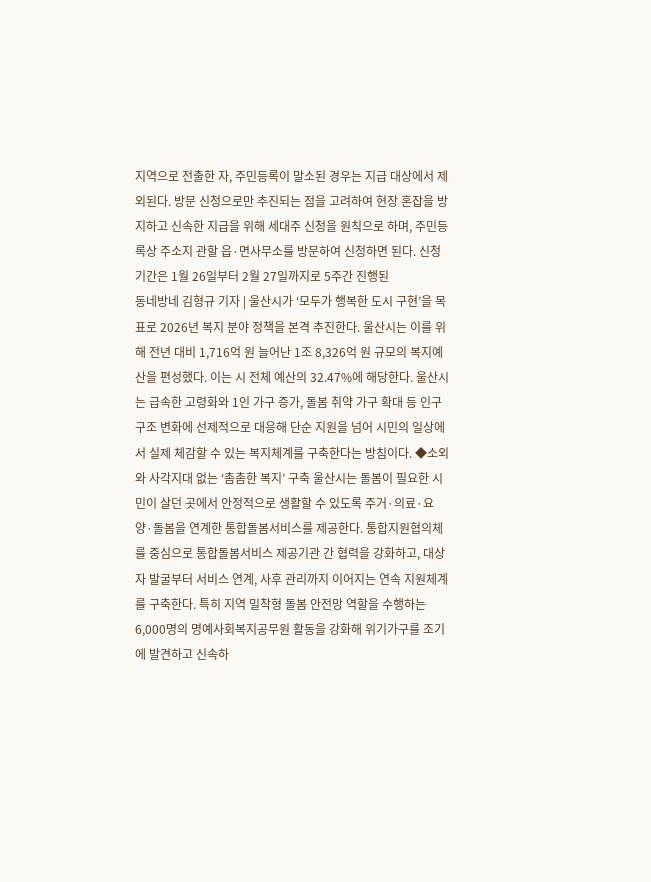지역으로 전출한 자, 주민등록이 말소된 경우는 지급 대상에서 제외된다. 방문 신청으로만 추진되는 점을 고려하여 현장 혼잡을 방지하고 신속한 지급을 위해 세대주 신청을 원칙으로 하며, 주민등록상 주소지 관할 읍·면사무소를 방문하여 신청하면 된다. 신청 기간은 1월 26일부터 2월 27일까지로 5주간 진행된
동네방네 김형규 기자 | 울산시가 ‘모두가 행복한 도시 구현’을 목표로 2026년 복지 분야 정책을 본격 추진한다. 울산시는 이를 위해 전년 대비 1,716억 원 늘어난 1조 8,326억 원 규모의 복지예산을 편성했다. 이는 시 전체 예산의 32.47%에 해당한다. 울산시는 급속한 고령화와 1인 가구 증가, 돌봄 취약 가구 확대 등 인구 구조 변화에 선제적으로 대응해 단순 지원을 넘어 시민의 일상에서 실제 체감할 수 있는 복지체계를 구축한다는 방침이다. ◆소외와 사각지대 없는 ‘촘촘한 복지’ 구축 울산시는 돌봄이 필요한 시민이 살던 곳에서 안정적으로 생활할 수 있도록 주거·의료·요양·돌봄을 연계한 통합돌봄서비스를 제공한다. 통합지원협의체를 중심으로 통합돌봄서비스 제공기관 간 협력을 강화하고, 대상자 발굴부터 서비스 연계, 사후 관리까지 이어지는 연속 지원체계를 구축한다. 특히 지역 밀착형 돌봄 안전망 역할을 수행하는 6,000명의 명예사회복지공무원 활동을 강화해 위기가구를 조기에 발견하고 신속하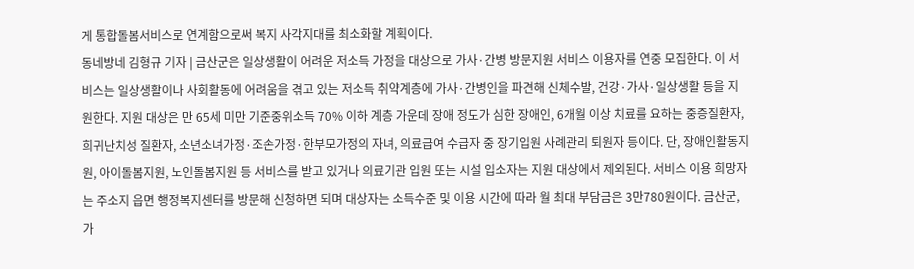게 통합돌봄서비스로 연계함으로써 복지 사각지대를 최소화할 계획이다.
동네방네 김형규 기자 | 금산군은 일상생활이 어려운 저소득 가정을 대상으로 가사·간병 방문지원 서비스 이용자를 연중 모집한다. 이 서비스는 일상생활이나 사회활동에 어려움을 겪고 있는 저소득 취약계층에 가사·간병인을 파견해 신체수발, 건강·가사·일상생활 등을 지원한다. 지원 대상은 만 65세 미만 기준중위소득 70% 이하 계층 가운데 장애 정도가 심한 장애인, 6개월 이상 치료를 요하는 중증질환자, 희귀난치성 질환자, 소년소녀가정·조손가정·한부모가정의 자녀, 의료급여 수급자 중 장기입원 사례관리 퇴원자 등이다. 단, 장애인활동지원, 아이돌봄지원, 노인돌봄지원 등 서비스를 받고 있거나 의료기관 입원 또는 시설 입소자는 지원 대상에서 제외된다. 서비스 이용 희망자는 주소지 읍면 행정복지센터를 방문해 신청하면 되며 대상자는 소득수준 및 이용 시간에 따라 월 최대 부담금은 3만780원이다. 금산군, 가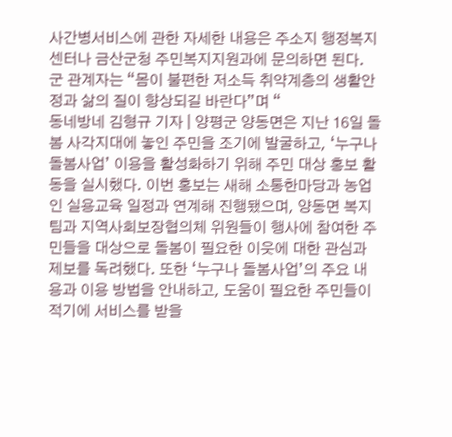사간병서비스에 관한 자세한 내용은 주소지 행정복지센터나 금산군청 주민복지지원과에 문의하면 된다. 군 관계자는 “몸이 불편한 저소득 취약계층의 생활안정과 삶의 질이 향상되길 바란다”며 “
동네방네 김형규 기자 | 양평군 양동면은 지난 16일 돌봄 사각지대에 놓인 주민을 조기에 발굴하고, ‘누구나 돌봄사업’ 이용을 활성화하기 위해 주민 대상 홍보 활동을 실시했다. 이번 홍보는 새해 소통한마당과 농업인 실용교육 일정과 연계해 진행됐으며, 양동면 복지팀과 지역사회보장협의체 위원들이 행사에 참여한 주민들을 대상으로 돌봄이 필요한 이웃에 대한 관심과 제보를 독려했다. 또한 ‘누구나 돌봄사업’의 주요 내용과 이용 방법을 안내하고, 도움이 필요한 주민들이 적기에 서비스를 받을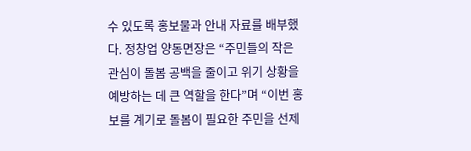수 있도록 홍보물과 안내 자료를 배부했다. 정창업 양동면장은 “주민들의 작은 관심이 돌봄 공백을 줄이고 위기 상황을 예방하는 데 큰 역할을 한다”며 “이번 홍보를 계기로 돌봄이 필요한 주민을 선제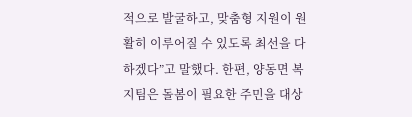적으로 발굴하고, 맞춤형 지원이 원활히 이루어질 수 있도록 최선을 다하겠다”고 말했다. 한편, 양동면 복지팀은 돌봄이 필요한 주민을 대상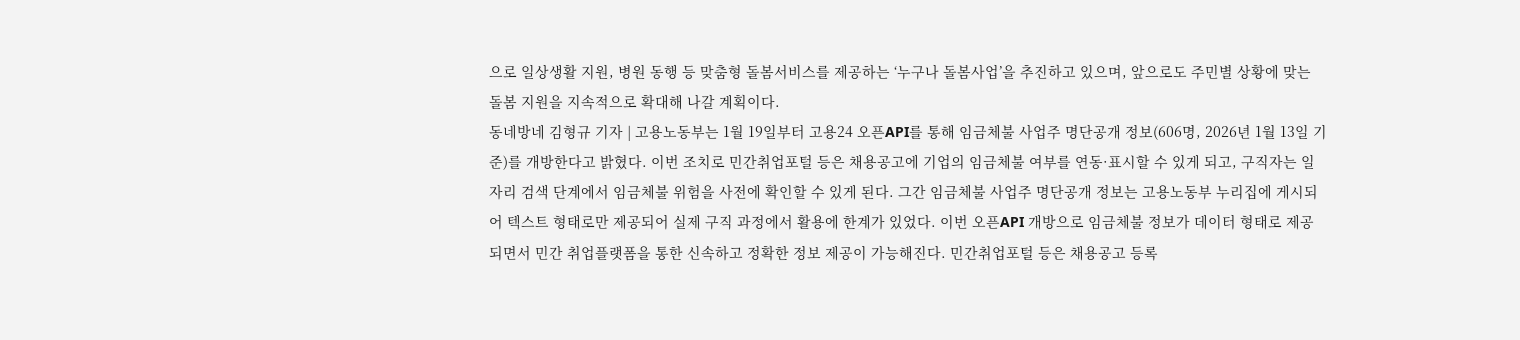으로 일상생활 지원, 병원 동행 등 맞춤형 돌봄서비스를 제공하는 ‘누구나 돌봄사업’을 추진하고 있으며, 앞으로도 주민별 상황에 맞는 돌봄 지원을 지속적으로 확대해 나갈 계획이다.
동네방네 김형규 기자 | 고용노동부는 1월 19일부터 고용24 오픈API를 통해 임금체불 사업주 명단공개 정보(606명, 2026년 1월 13일 기준)를 개방한다고 밝혔다. 이번 조치로 민간취업포털 등은 채용공고에 기업의 임금체불 여부를 연동·표시할 수 있게 되고, 구직자는 일자리 검색 단계에서 임금체불 위험을 사전에 확인할 수 있게 된다. 그간 임금체불 사업주 명단공개 정보는 고용노동부 누리집에 게시되어 텍스트 형태로만 제공되어 실제 구직 과정에서 활용에 한계가 있었다. 이번 오픈API 개방으로 임금체불 정보가 데이터 형태로 제공되면서 민간 취업플랫폼을 통한 신속하고 정확한 정보 제공이 가능해진다. 민간취업포털 등은 채용공고 등록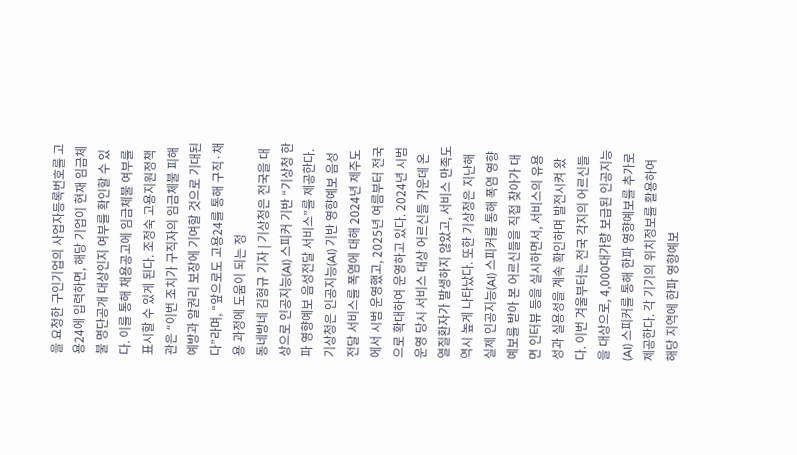을 요청한 구인기업의 사업자등록번호를 고용24에 입력하면, 해당 기업이 현재 임금체불 명단공개 대상인지 여부를 확인할 수 있다. 이를 통해 채용공고에 임금체불 여부를 표시할 수 있게 된다. 조정숙 고용지원정책관은 “이번 조치가 구직자의 임금체불 피해 예방과 알권리 보장에 기여할 것으로 기대된다”라며, “앞으로도 고용24를 통해 구직·채용 과정에 도움이 되는 정
동네방네 김형규 기자 | 기상청은 전국을 대상으로 인공지능(AI) 스피커 기반 “기상청 한파 영향예보 음성전달 서비스”를 제공한다. 기상청은 인공지능(AI) 기반 영향예보 음성전달 서비스를 폭염에 대해 2024년 제주도에서 시범 운영했고, 2025년 여름부터 전국으로 확대하여 운영하고 있다. 2024년 시범운영 당시 서비스 대상 어르신들 가운데 온열질환자가 발생하지 않았고, 서비스 만족도 역시 높게 나타났다. 또한 기상청은 지난해 실제 인공지능(AI) 스피커를 통해 폭염 영향예보를 받아 본 어르신들을 직접 찾아가 대면 인터뷰 등을 실시하면서, 서비스의 유용성과 실용성을 계속 확인하며 발전시켜 왔다. 이번 겨울부터는 전국 각지의 어르신들을 대상으로, 4,000대가량 보급된 인공지능(AI) 스피커를 통해 한파 영향예보를 추가로 제공한다. 각 기기의 위치정보를 활용하여 해당 지역에 한파 영향예보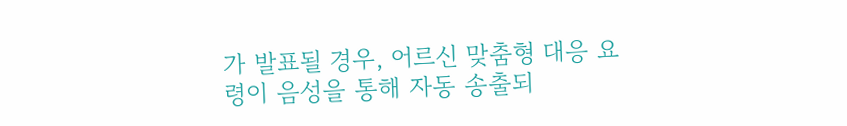가 발표될 경우, 어르신 맞춤형 대응 요령이 음성을 통해 자동 송출되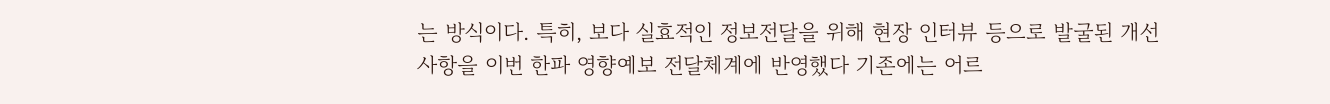는 방식이다. 특히, 보다 실효적인 정보전달을 위해 현장 인터뷰 등으로 발굴된 개선 사항을 이번 한파 영향예보 전달체계에 반영했다 기존에는 어르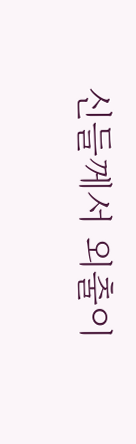신들께서 외출이